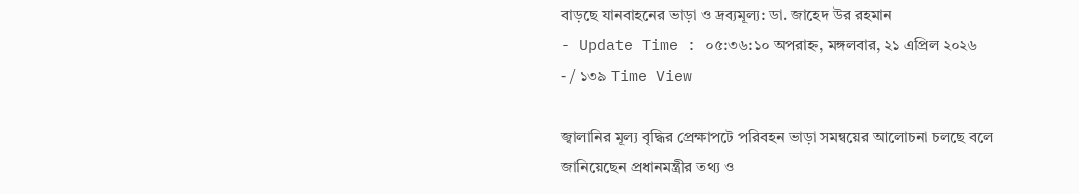বাড়ছে যানবাহনের ভাড়া ও দ্রব্যমূল্য: ডা. জাহেদ উর রহমান
- Update Time : ০৫:৩৬:১০ অপরাহ্ন, মঙ্গলবার, ২১ এপ্রিল ২০২৬
- / ১৩৯ Time View

জ্বালানির মূল্য বৃদ্ধির প্রেক্ষাপটে পরিবহন ভাড়া সমন্বয়ের আলোচনা চলছে বলে জানিয়েছেন প্রধানমন্ত্রীর তথ্য ও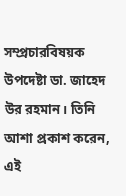সম্প্রচারবিষয়ক উপদেষ্টা ডা. জাহেদ উর রহমান। তিনি আশা প্রকাশ করেন, এই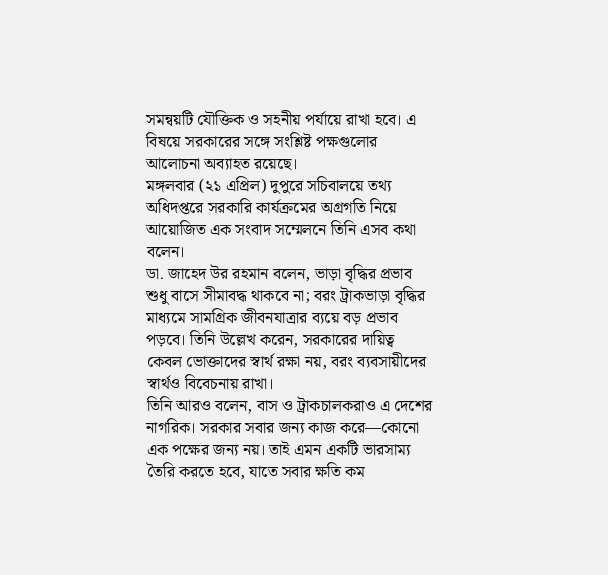সমন্বয়টি যৌক্তিক ও সহনীয় পর্যায়ে রাখা হবে। এ বিষয়ে সরকারের সঙ্গে সংশ্লিষ্ট পক্ষগুলোর আলোচনা অব্যাহত রয়েছে।
মঙ্গলবার (২১ এপ্রিল) দুপুরে সচিবালয়ে তথ্য অধিদপ্তরে সরকারি কার্যক্রমের অগ্রগতি নিয়ে আয়োজিত এক সংবাদ সম্মেলনে তিনি এসব কথা বলেন।
ডা. জাহেদ উর রহমান বলেন, ভাড়া বৃদ্ধির প্রভাব শুধু বাসে সীমাবদ্ধ থাকবে না; বরং ট্রাকভাড়া বৃদ্ধির মাধ্যমে সামগ্রিক জীবনযাত্রার ব্যয়ে বড় প্রভাব পড়বে। তিনি উল্লেখ করেন, সরকারের দায়িত্ব কেবল ভোক্তাদের স্বার্থ রক্ষা নয়, বরং ব্যবসায়ীদের স্বার্থও বিবেচনায় রাখা।
তিনি আরও বলেন, বাস ও ট্রাকচালকরাও এ দেশের নাগরিক। সরকার সবার জন্য কাজ করে—কোনো এক পক্ষের জন্য নয়। তাই এমন একটি ভারসাম্য তৈরি করতে হবে, যাতে সবার ক্ষতি কম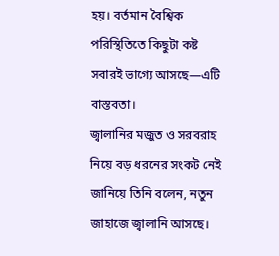হয়। বর্তমান বৈশ্বিক পরিস্থিতিতে কিছুটা কষ্ট সবারই ভাগ্যে আসছে—এটি বাস্তবতা।
জ্বালানির মজুত ও সরবরাহ নিয়ে বড় ধরনের সংকট নেই জানিয়ে তিনি বলেন, নতুন জাহাজে জ্বালানি আসছে।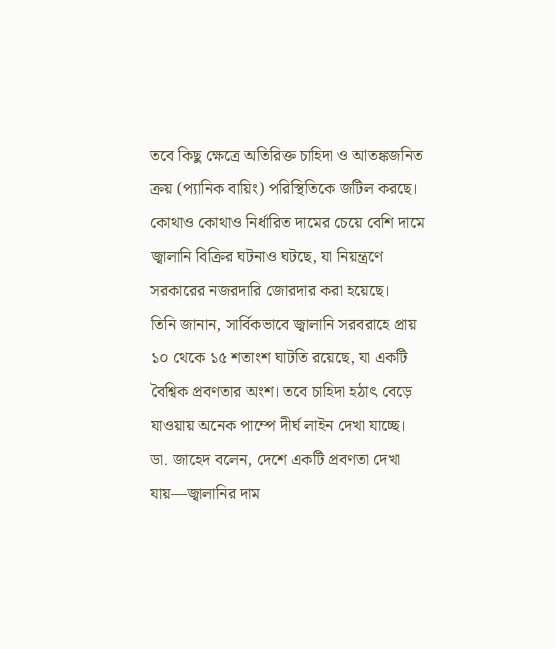তবে কিছু ক্ষেত্রে অতিরিক্ত চাহিদা ও আতঙ্কজনিত ক্রয় (প্যানিক বায়িং) পরিস্থিতিকে জটিল করছে। কোথাও কোথাও নির্ধারিত দামের চেয়ে বেশি দামে জ্বালানি বিক্রির ঘটনাও ঘটছে, যা নিয়ন্ত্রণে সরকারের নজরদারি জোরদার করা হয়েছে।
তিনি জানান, সার্বিকভাবে জ্বালানি সরবরাহে প্রায় ১০ থেকে ১৫ শতাংশ ঘাটতি রয়েছে, যা একটি বৈশ্বিক প্রবণতার অংশ। তবে চাহিদা হঠাৎ বেড়ে যাওয়ায় অনেক পাম্পে দীর্ঘ লাইন দেখা যাচ্ছে।
ডা. জাহেদ বলেন, দেশে একটি প্রবণতা দেখা যায়—জ্বালানির দাম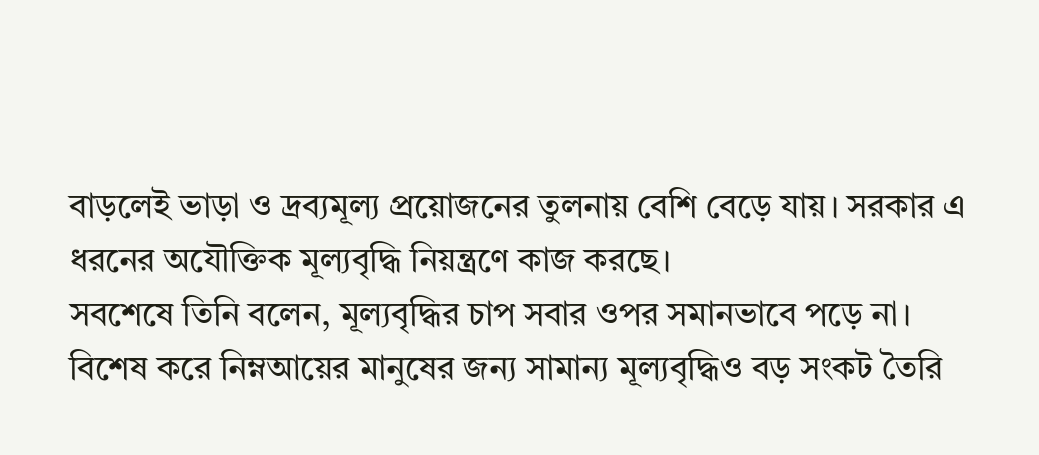বাড়লেই ভাড়া ও দ্রব্যমূল্য প্রয়োজনের তুলনায় বেশি বেড়ে যায়। সরকার এ ধরনের অযৌক্তিক মূল্যবৃদ্ধি নিয়ন্ত্রণে কাজ করছে।
সবশেষে তিনি বলেন, মূল্যবৃদ্ধির চাপ সবার ওপর সমানভাবে পড়ে না। বিশেষ করে নিম্নআয়ের মানুষের জন্য সামান্য মূল্যবৃদ্ধিও বড় সংকট তৈরি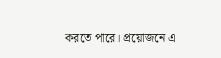করতে পারে। প্রয়োজনে এ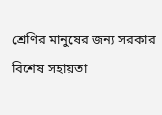শ্রেণির মানুষের জন্য সরকার বিশেষ সহায়তা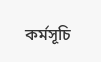কর্মসূচি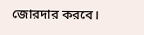জোরদার করবে।